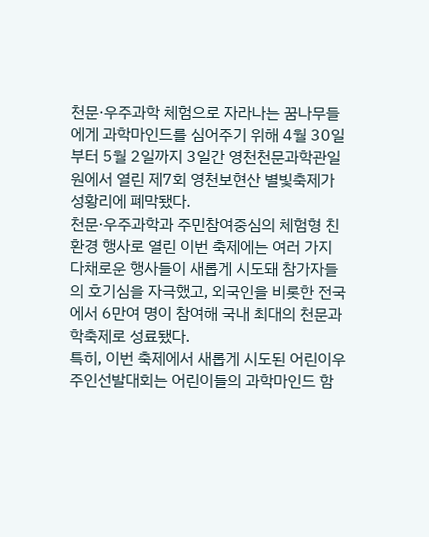천문·우주과학 체험으로 자라나는 꿈나무들에게 과학마인드를 심어주기 위해 4월 30일부터 5월 2일까지 3일간 영천천문과학관일원에서 열린 제7회 영천보현산 별빛축제가 성황리에 폐막됐다.
천문·우주과학과 주민참여중심의 체험형 친환경 행사로 열린 이번 축제에는 여러 가지 다채로운 행사들이 새롭게 시도돼 참가자들의 호기심을 자극했고, 외국인을 비롯한 전국에서 6만여 명이 참여해 국내 최대의 천문과학축제로 성료됐다.
특히, 이번 축제에서 새롭게 시도된 어린이우주인선발대회는 어린이들의 과학마인드 함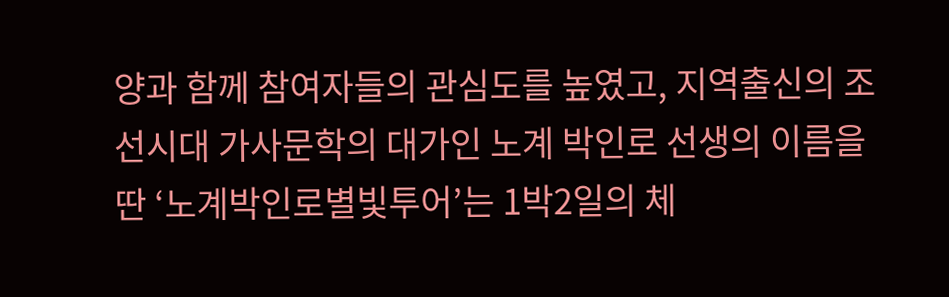양과 함께 참여자들의 관심도를 높였고, 지역출신의 조선시대 가사문학의 대가인 노계 박인로 선생의 이름을 딴 ‘노계박인로별빛투어’는 1박2일의 체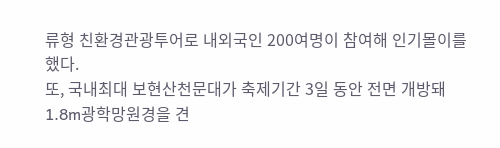류형 친환경관광투어로 내외국인 200여명이 참여해 인기몰이를 했다.
또, 국내최대 보현산천문대가 축제기간 3일 동안 전면 개방돼 1.8m광학망원경을 견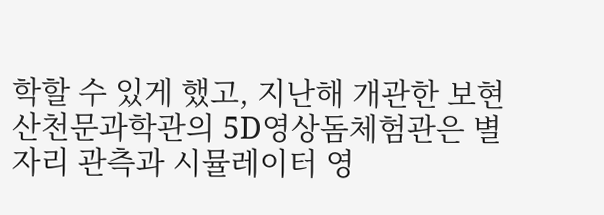학할 수 있게 했고, 지난해 개관한 보현산천문과학관의 5D영상돔체험관은 별자리 관측과 시뮬레이터 영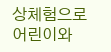상체험으로 어린이와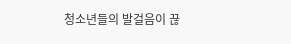청소년들의 발걸음이 끊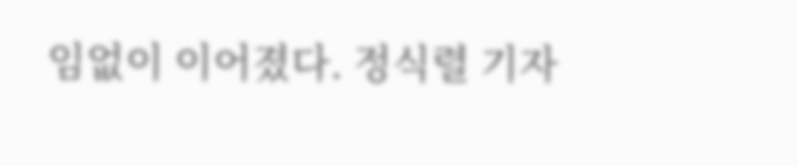임없이 이어졌다. 정식렬 기자